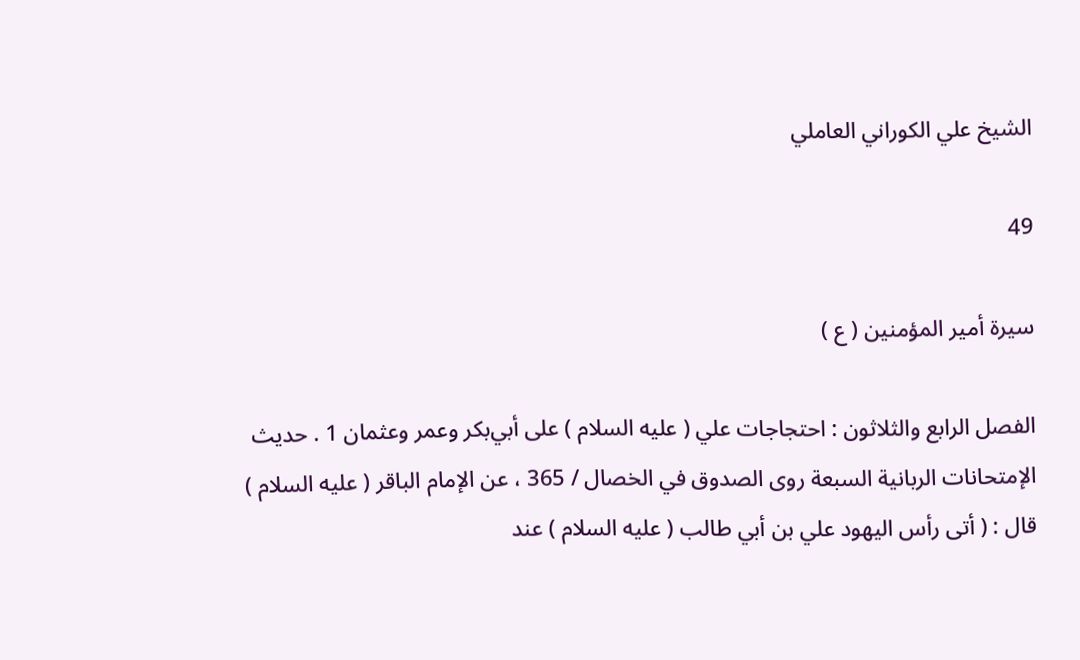الشيخ علي الكوراني العاملي

49

سيرة أمير المؤمنين ( ع )

الفصل الرابع والثلاثون : احتجاجات علي ( عليه السلام ) على أبي‌بكر وعمر وعثمان 1 . حديث الإمتحانات الربانية السبعة روى الصدوق في الخصال / 365 ، عن الإمام الباقر ( عليه السلام ) قال : ( أتى رأس اليهود علي بن أبي طالب ( عليه السلام ) عند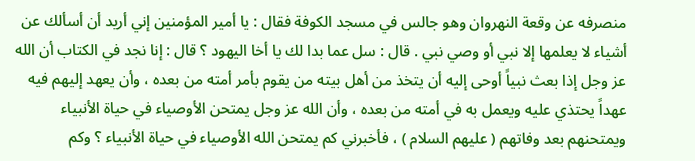منصرفه عن وقعة النهروان وهو جالس في مسجد الكوفة فقال : يا أمير المؤمنين إني أريد أن أسألك عن أشياء لا يعلمها إلا نبي أو وصي نبي . قال : سل عما بدا لك يا أخا اليهود ؟ قال : إنا نجد في الكتاب أن الله عز وجل إذا بعث نبياً أوحى إليه أن يتخذ من أهل بيته من يقوم بأمر أمته من بعده ، وأن يعهد إليهم فيه عهداً يحتذي عليه ويعمل به في أمته من بعده ، وأن الله عز وجل يمتحن الأوصياء في حياة الأنبياء ويمتحنهم بعد وفاتهم ( عليهم السلام ) ، فأخبرني كم يمتحن الله الأوصياء في حياة الأنبياء ؟ وكم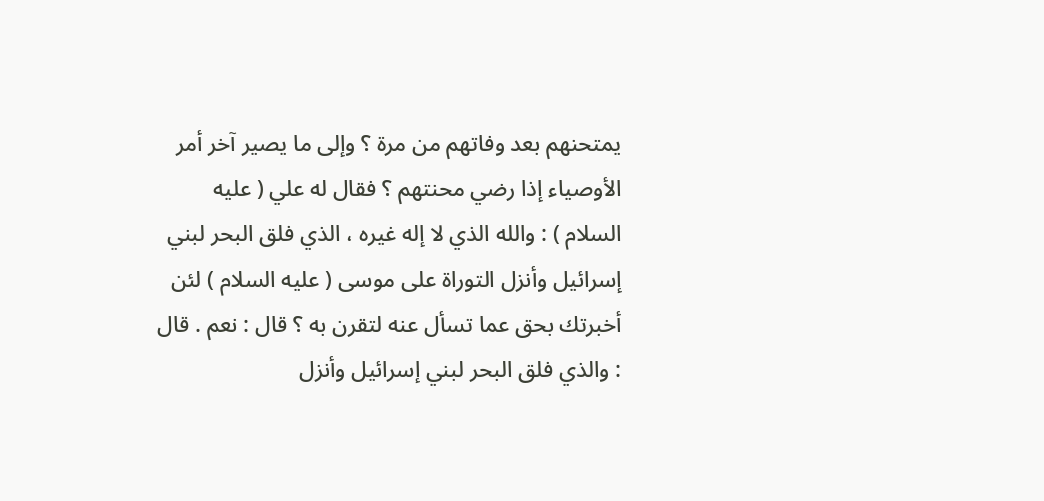يمتحنهم بعد وفاتهم من مرة ؟ وإلى ما يصير آخر أمر الأوصياء إذا رضي محنتهم ؟ فقال له علي ( عليه السلام ) : والله الذي لا إله غيره ، الذي فلق البحر لبني إسرائيل وأنزل التوراة على موسى ( عليه السلام ) لئن أخبرتك بحق عما تسأل عنه لتقرن به ؟ قال : نعم . قال : والذي فلق البحر لبني إسرائيل وأنزل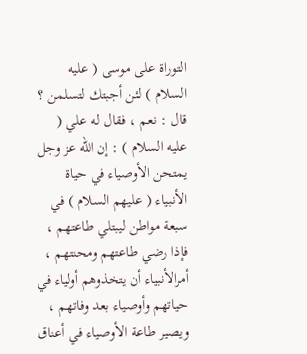التوراة على موسى ( عليه السلام ) لئن أجبتك لتسلمن ؟ قال : نعم ، فقال له علي ( عليه السلام ) : إن الله عز وجل يمتحن الأوصياء في حياة الأنبياء ( عليهم السلام ) في سبعة مواطن ليبتلي طاعتهم ، فإذا رضي طاعتهم ومحنتهم ، أمرالأنبياء أن يتخذوهم أولياء في حياتهم وأوصياء بعد وفاتهم ، ويصير طاعة الأوصياء في أعناق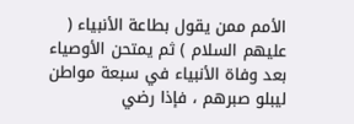الأمم ممن يقول بطاعة الأنبياء ( عليهم السلام ) ثم يمتحن الأوصياء بعد وفاة الأنبياء في سبعة مواطن ليبلو صبرهم ، فإذا رضي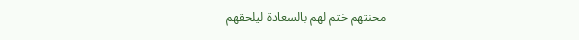محنتهم ختم لهم بالسعادة ليلحقهم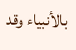بالأنبياء وقد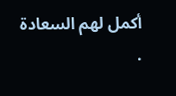أكمل لهم السعادة .